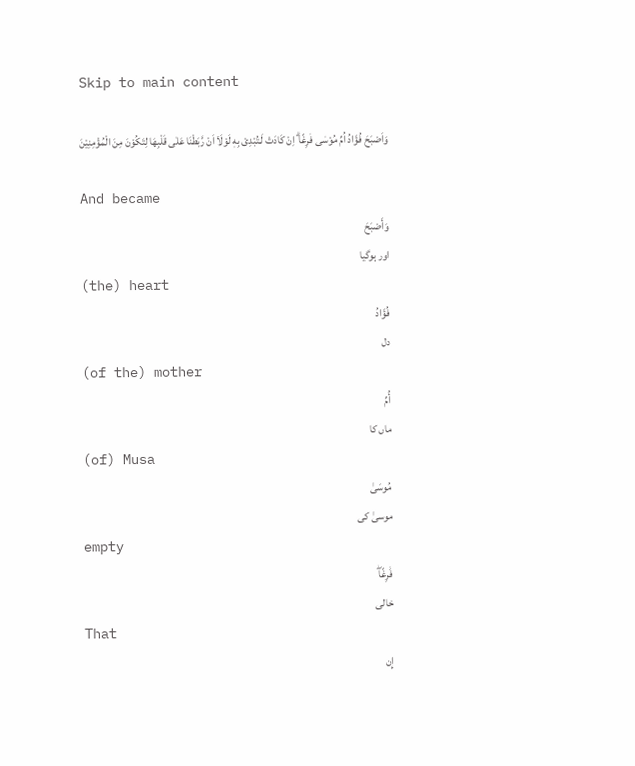Skip to main content

وَاَصْبَحَ فُؤَادُ اُمِّ مُوْسٰى فٰرِغًا ۗ اِنْ كَادَتْ لَـتُبْدِىْ بِهٖ لَوْلَاۤ اَنْ رَّبَطْنَا عَلٰى قَلْبِهَا لِتَكُوْنَ مِنَ الْمُؤْمِنِيْنَ

And became
وَأَصْبَحَ
اور ہوگیا
(the) heart
فُؤَادُ
دل
(of the) mother
أُمِّ
ماں کا
(of) Musa
مُوسَىٰ
موسیٰ کی
empty
فَٰرِغًاۖ
خالی
That
إِن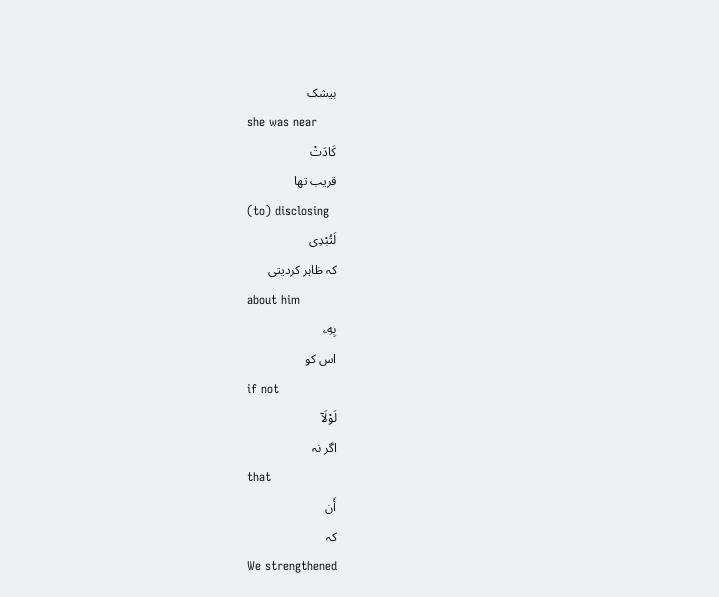بیشک
she was near
كَادَتْ
قریب تھا
(to) disclosing
لَتُبْدِى
کہ ظاہر کردیتی
about him
بِهِۦ
اس کو
if not
لَوْلَآ
اگر نہ
that
أَن
کہ
We strengthened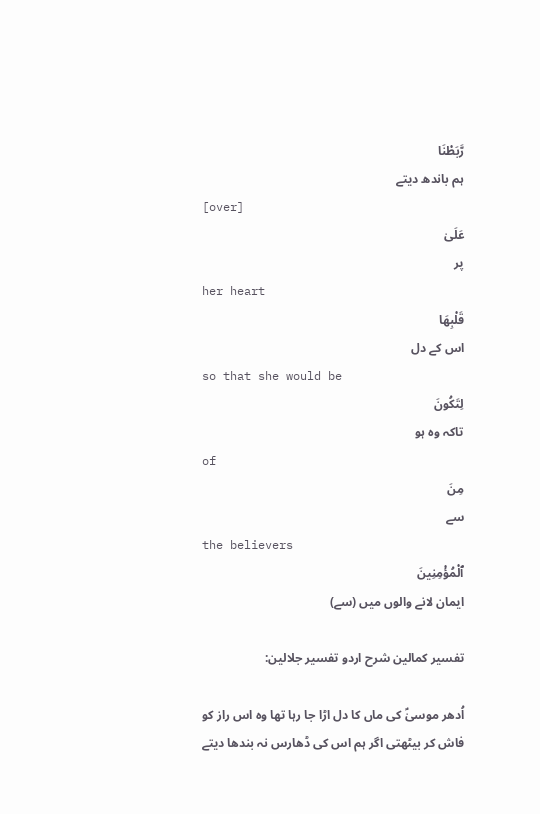رَّبَطْنَا
ہم باندھ دیتے
[over]
عَلَىٰ
پر
her heart
قَلْبِهَا
اس کے دل
so that she would be
لِتَكُونَ
تاکہ وہ ہو
of
مِنَ
سے
the believers
ٱلْمُؤْمِنِينَ
ایمان لانے والوں میں (سے)

تفسیر کمالین شرح اردو تفسیر جلالین:

اُدھر موسیٰؑ کی ماں کا دل اڑا جا رہا تھا وہ اس راز کو فاش کر بیٹھتی اگر ہم اس کی ڈھارس نہ بندھا دیتے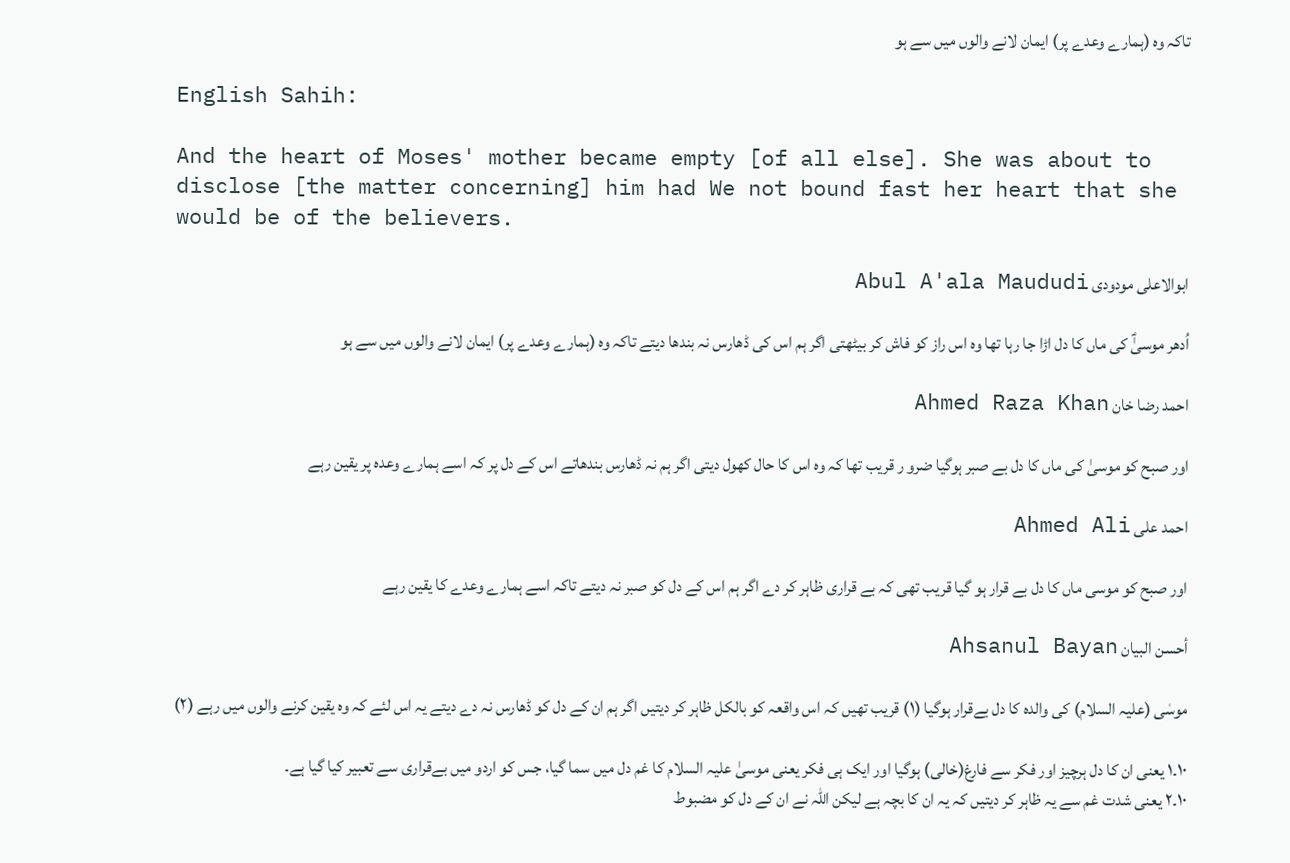تاکہ وہ (ہمارے وعدے پر) ایمان لانے والوں میں سے ہو

English Sahih:

And the heart of Moses' mother became empty [of all else]. She was about to disclose [the matter concerning] him had We not bound fast her heart that she would be of the believers.

ابوالاعلی مودودی Abul A'ala Maududi

اُدھر موسیٰؑ کی ماں کا دل اڑا جا رہا تھا وہ اس راز کو فاش کر بیٹھتی اگر ہم اس کی ڈھارس نہ بندھا دیتے تاکہ وہ (ہمارے وعدے پر) ایمان لانے والوں میں سے ہو

احمد رضا خان Ahmed Raza Khan

اور صبح کو موسیٰ کی ماں کا دل بے صبر ہوگیا ضرو ر قریب تھا کہ وہ اس کا حال کھول دیتی اگر ہم نہ ڈھارس بندھاتے اس کے دل پر کہ اسے ہمارے وعدہ پر یقین رہے

احمد علی Ahmed Ali

اور صبح کو موسی ماں کا دل بے قرار ہو گیا قریب تھی کہ بے قراری ظاہر کر دے اگر ہم اس کے دل کو صبر نہ دیتے تاکہ اسے ہمارے وعدے کا یقین رہے

أحسن البيان Ahsanul Bayan

موسٰی (علیہ السلام) کی والدہ کا دل بےقرار ہوگیا (١) قریب تھیں کہ اس واقعہ کو بالکل ظاہر کر دیتیں اگر ہم ان کے دل کو ڈھارس نہ دے دیتے یہ اس لئے کہ وہ یقین کرنے والوں میں رہے (٢)

١٠۔١ یعنی ان کا دل ہرچیز اور فکر سے فارغ(خالی) ہوگیا اور ایک ہی فکر یعنی موسیٰ علیہ السلام کا غم دل میں سما گیا، جس کو اردو میں بےقراری سے تعبیر کیا گیا ہے۔
١٠۔٢ یعنی شدت غم سے یہ ظاہر کر دیتیں کہ یہ ان کا بچہ ہے لیکن اللہ نے ان کے دل کو مضبوط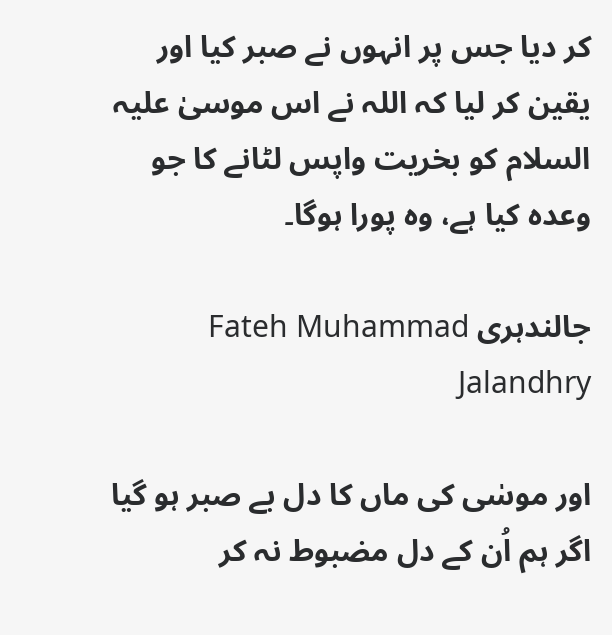کر دیا جس پر انہوں نے صبر کیا اور یقین کر لیا کہ اللہ نے اس موسیٰ علیہ السلام کو بخریت واپس لٹانے کا جو وعدہ کیا ہے، وہ پورا ہوگا۔

جالندہری Fateh Muhammad Jalandhry

اور موسٰی کی ماں کا دل بے صبر ہو گیا اگر ہم اُن کے دل مضبوط نہ کر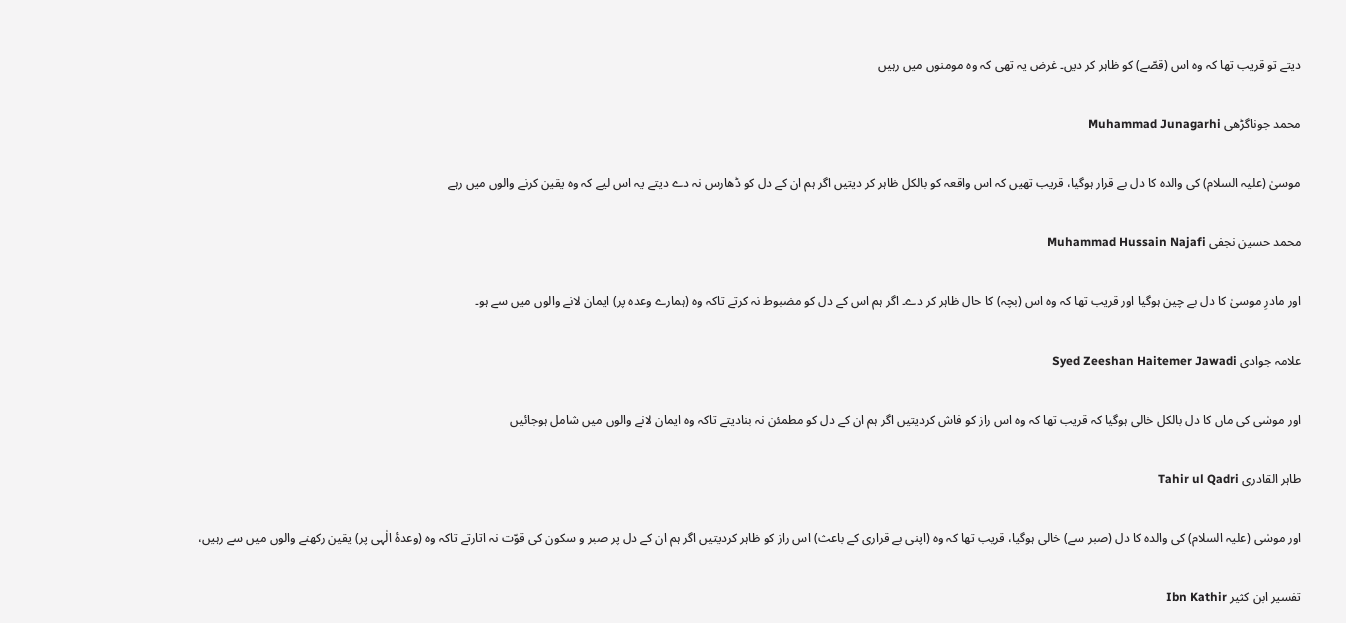دیتے تو قریب تھا کہ وہ اس (قصّے) کو ظاہر کر دیں۔ غرض یہ تھی کہ وہ مومنوں میں رہیں

محمد جوناگڑھی Muhammad Junagarhi

موسیٰ (علیہ السلام) کی والده کا دل بے قرار ہوگیا، قریب تھیں کہ اس واقعہ کو بالکل ظاہر کر دیتیں اگر ہم ان کے دل کو ڈھارس نہ دے دیتے یہ اس لیے کہ وه یقین کرنے والوں میں رہے

محمد حسین نجفی Muhammad Hussain Najafi

اور مادرِ موسیٰ کا دل بے چین ہوگیا اور قریب تھا کہ وہ اس (بچہ) کا حال ظاہر کر دے۔ اگر ہم اس کے دل کو مضبوط نہ کرتے تاکہ وہ (ہمارے وعدہ پر) ایمان لانے والوں میں سے ہو۔

علامہ جوادی Syed Zeeshan Haitemer Jawadi

اور موسٰی کی ماں کا دل بالکل خالی ہوگیا کہ قریب تھا کہ وہ اس راز کو فاش کردیتیں اگر ہم ان کے دل کو مطمئن نہ بنادیتے تاکہ وہ ایمان لانے والوں میں شامل ہوجائیں

طاہر القادری Tahir ul Qadri

اور موسٰی (علیہ السلام) کی والدہ کا دل (صبر سے) خالی ہوگیا، قریب تھا کہ وہ (اپنی بے قراری کے باعث) اس راز کو ظاہر کردیتیں اگر ہم ان کے دل پر صبر و سکون کی قوّت نہ اتارتے تاکہ وہ (وعدۂ الٰہی پر) یقین رکھنے والوں میں سے رہیں،

تفسير ابن كثير Ibn Kathir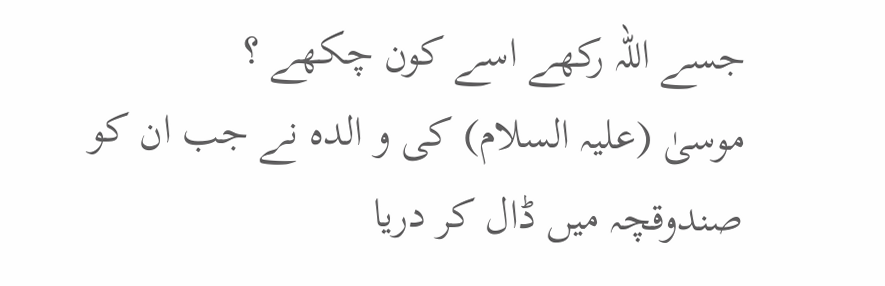جسے اللہ رکھے اسے کون چکھے ؟
موسیٰ (علیہ السلام) کی و الدہ نے جب ان کو صندوقچہ میں ڈال کر دریا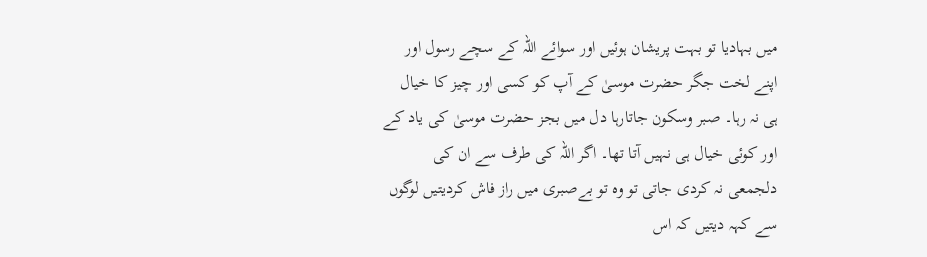میں بہادیا تو بہت پریشان ہوئیں اور سوائے اللہ کے سچے رسول اور اپنے لخت جگر حضرت موسیٰ کے آپ کو کسی اور چیز کا خیال ہی نہ رہا۔ صبر وسکون جاتارہا دل میں بجز حضرت موسیٰ کی یاد کے اور کوئی خیال ہی نہیں آتا تھا۔ اگر اللہ کی طرف سے ان کی دلجمعی نہ کردی جاتی تو وہ تو بےصبری میں راز فاش کردیتیں لوگوں سے کہہ دیتیں کہ اس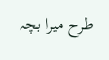طرح میرا بچہ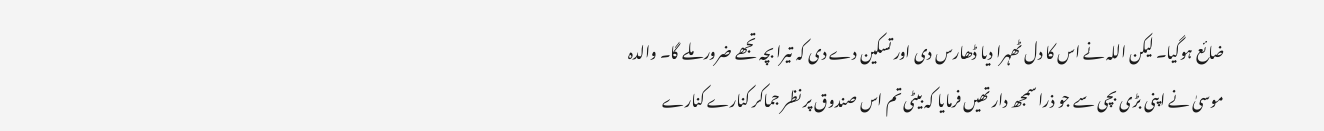ضائع ہوگیا۔ لیکن اللہ نے اس کا دل ٹھہرا دیا ڈھارس دی اور تسکین دے دی کہ تیرا بچہ تجھے ضرور ملے گا۔ والدہ موسیٰ نے اپنی بڑی بچی سے جو ذرا سمجھ دار تھیں فرمایا کہ بیٹی تم اس صندوق پر نظر جماکر کنارے کنارے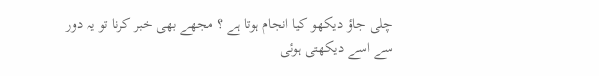چلی جاؤ دیکھو کیا انجام ہوتا ہے ؟ مجھے بھی خبر کرنا تو یہ دور سے اسے دیکھتی ہوئی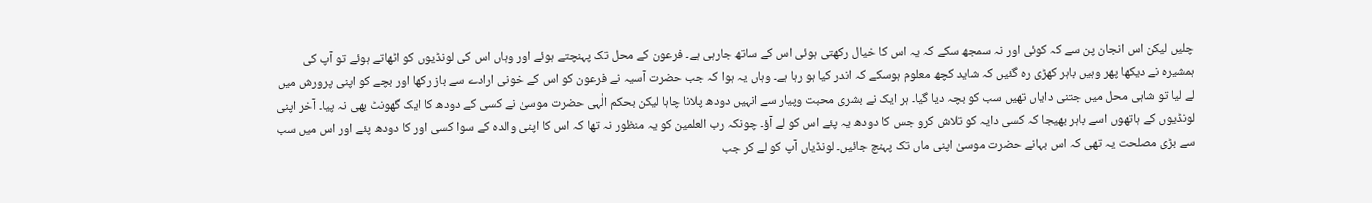چلیں لیکن اس انجان پن سے کہ کوئی اور نہ سمجھ سکے کہ یہ اس کا خیال رکھتی ہوئی اس کے ساتھ جارہی ہے۔ فرعون کے محل تک پہنچتے ہوئے اور وہاں اس کی لونڈیوں کو اٹھاتے ہوئے تو آپ کی ہمشیرہ نے دیکھا پھر وہیں باہر کھڑی رہ گئیں کہ شاید کچھ معلوم ہوسکے کہ اندر کیا ہو رہا ہے۔ وہاں یہ ہوا کہ جب حضرت آسیہ نے فرعون کو اس کے خونی ارادے سے باز رکھا اور بچے کو اپنی پرورش میں لے لیا تو شاہی محل میں جتنی دایاں تھیں سب کو بچہ دیا گیا۔ ہر ایک نے بشری محبت وپیار سے انہیں دودھ پلانا چاہا لیکن بحکم الٰہی حضرت موسیٰ نے کسی کے دودھ کا ایک گھونٹ بھی نہ پیا۔ آخر اپنی لونڈیوں کے ہاتھوں اسے باہر بھیجا کہ کسی دایہ کو تلاش کرو جس کا دودھ یہ پئے اس کو لے آؤ۔ چونکہ رب العلمین کو یہ منظور نہ تھا کہ اس کا اپنی والدہ کے سوا کسی اور کا دودھ پئے اور اس میں سب سے بڑی مصلحت یہ تھی کہ اس بہانے حضرت موسیٰ اپنی ماں تک پہنچ جائیں۔ لونڈیاں آپ کو لے کر جب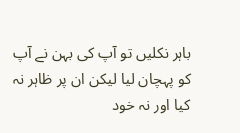باہر نکلیں تو آپ کی بہن نے آپ کو پہچان لیا لیکن ان پر ظاہر نہ کیا اور نہ خود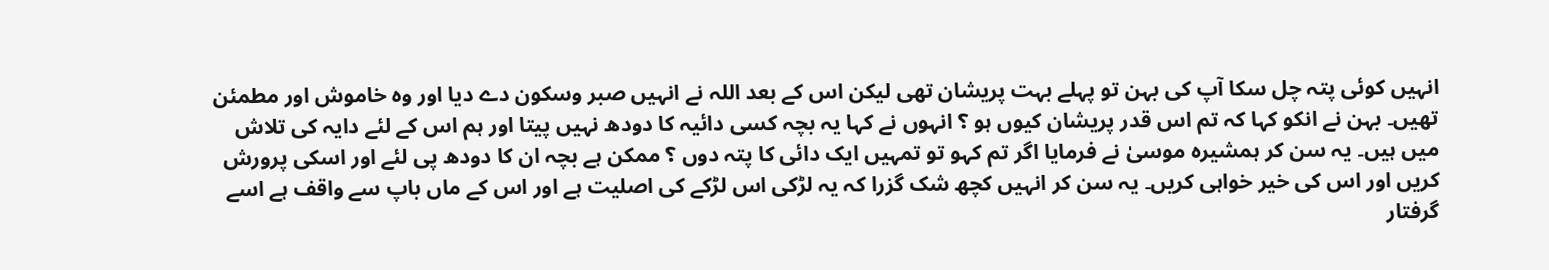انہیں کوئی پتہ چل سکا آپ کی بہن تو پہلے بہت پریشان تھی لیکن اس کے بعد اللہ نے انہیں صبر وسکون دے دیا اور وہ خاموش اور مطمئن تھیں۔ بہن نے انکو کہا کہ تم اس قدر پریشان کیوں ہو ؟ انہوں نے کہا یہ بچہ کسی دائیہ کا دودھ نہیں پیتا اور ہم اس کے لئے دایہ کی تلاش میں ہیں۔ یہ سن کر ہمشیرہ موسیٰ نے فرمایا اگر تم کہو تو تمہیں ایک دائی کا پتہ دوں ؟ ممکن ہے بچہ ان کا دودھ پی لئے اور اسکی پرورش کریں اور اس کی خیر خواہی کریں۔ یہ سن کر انہیں کچھ شک گزرا کہ یہ لڑکی اس لڑکے کی اصلیت ہے اور اس کے ماں باپ سے واقف ہے اسے گرفتار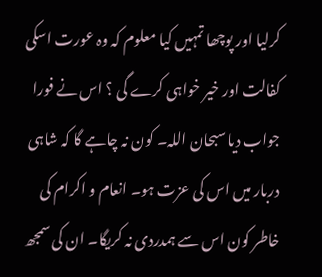کرلیا اور پوچھا تمہیں کیا معلوم کہ وہ عورت اسکی کفالت اور خیر خواہی کرے گی ؟ اس نے فورا جواب دیا سبحان اللہ۔ کون نہ چاہے گا کہ شاہی دربار میں اس کی عزت ہو۔ انعام و اکرام کی خاطر کون اس سے ہمدردی نہ کریگا۔ ان کی سمجھ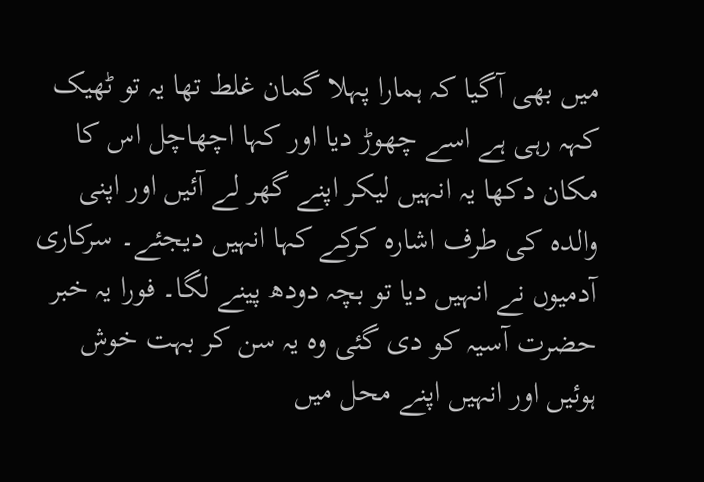میں بھی آگیا کہ ہمارا پہلا گمان غلط تھا یہ تو ٹھیک کہہ رہی ہے اسے چھوڑ دیا اور کہا اچھاچل اس کا مکان دکھا یہ انہیں لیکر اپنے گھر لے آئیں اور اپنی والدہ کی طرف اشارہ کرکے کہا انہیں دیجئے۔ سرکاری آدمیوں نے انہیں دیا تو بچہ دودھ پینے لگا۔ فورا یہ خبر حضرت آسیہ کو دی گئی وہ یہ سن کر بہت خوش ہوئیں اور انہیں اپنے محل میں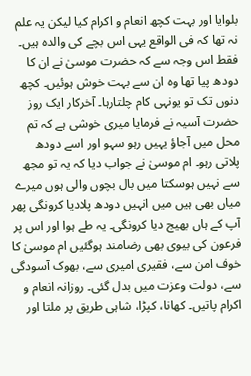بلوایا اور بہت کچھ انعام و اکرام کیا لیکن یہ علم نہ تھا کہ فی الواقع یہی اس بچے کی والدہ ہیں۔ فقط اس وجہ سے کہ حضرت موسیٰ نے ان کا دودھ پیا تھا وہ ان سے بہت خوش ہوئیں۔ کچھ دنوں تک تو یونہی کام چلتارہا۔ آخرکار ایک روز حضرت آسیہ نے فرمایا میری خوشی ہے کہ تم محل میں آجاؤ یہیں رہو سہو اور اسے دودھ پلاتی رہو۔ ام موسیٰ نے جواب دیا کہ یہ تو مجھ سے نہیں ہوسکتا میں بال بچوں والی ہوں میرے میاں بھی ہیں میں انہیں دودھ پلادیا کرونگی پھر آپ کے ہاں بھیج دیا کرونگی۔ یہ طے ہوا اور اس پر فرعون کی بیوی بھی رضامند ہوگئیں ام موسیٰ کا خوف امن سے، فقیری امیری سے، بھوک آسودگی سے، دولت وعزت میں بدل گئی۔ روزانہ انعام و اکرام پاتیں۔ کھانا، کپڑا، شاہی طریق پر ملتا اور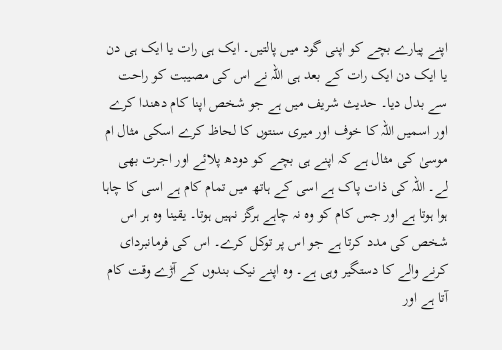اپنے پیارے بچے کو اپنی گود میں پالتیں۔ ایک ہی رات یا ایک ہی دن یا ایک دن ایک رات کے بعد ہی اللہ نے اس کی مصیبت کو راحت سے بدل دیا۔ حدیث شریف میں ہے جو شخص اپنا کام دھندا کرے اور اسمیں اللہ کا خوف اور میری سنتوں کا لحاظ کرے اسکی مثال ام موسیٰ کی مثال ہے کہ اپنے ہی بچے کو دودھ پلائے اور اجرت بھی لے۔ اللہ کی ذات پاک ہے اسی کے ہاتھ میں تمام کام ہے اسی کا چاہا ہوا ہوتا ہے اور جس کام کو وہ نہ چاہے ہرگز نہیں ہوتا۔ یقینا وہ ہر اس شخص کی مدد کرتا ہے جو اس پر توکل کرے۔ اس کی فرمانبردای کرنے والے کا دستگیر وہی ہے۔ وہ اپنے نیک بندوں کے آڑے وقت کام آتا ہے اور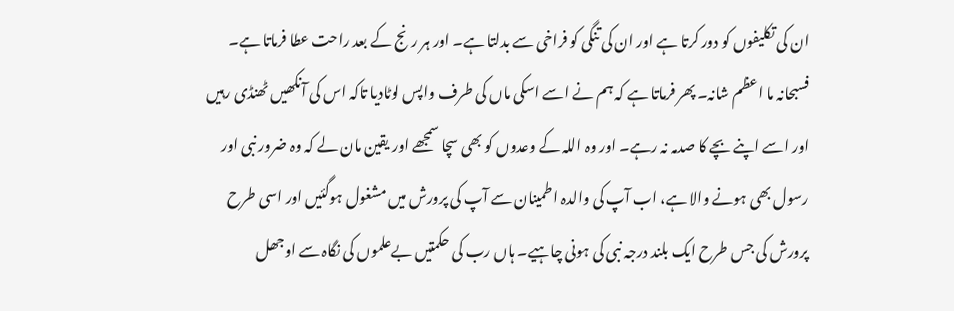ان کی تکلیفوں کو دور کرتا ہے اور ان کی تنگی کو فراخی سے بدلتا ہے۔ اور ہر رنج کے بعد راحت عطا فرماتا ہے۔ فسبحانہ ما اعظم شانہ۔ پھر فرماتا ہے کہ ہم نے اسے اسکی ماں کی طرف واپس لوٹادیا تاکہ اس کی آنکھیں ٹھنڈی رہیں اور اسے اپنے بچے کا صدمہ نہ رہے۔ اور وہ اللہ کے وعدوں کو بھی سچا سمجھے اور یقین مان لے کہ وہ ضرور نبی اور رسول بھی ہونے والا ہے، اب آپ کی والدہ اطمینان سے آپ کی پرورش میں مشغول ہوگئیں اور اسی طرح پرورش کی جس طرح ایک بلند درجہ نبی کی ہونی چاہیے۔ ہاں رب کی حکمتیں بےعلموں کی نگاہ سے اوجھل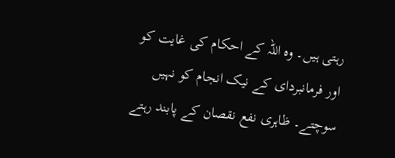رہتی ہیں۔ وہ اللہ کے احکام کی غایت کو اور فرمانبردای کے نیک انجام کو نہیں سوچتے۔ ظاہری نفع نقصان کے پابند رہتے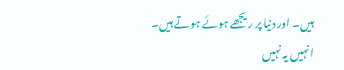ہیں۔ اور دنیا پر ریجھے ہوئے ہوتے ہیں۔ انہیں یہ نہیں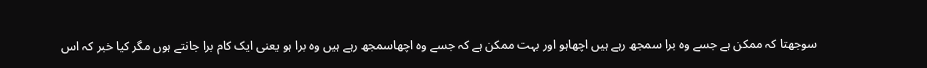سوجھتا کہ ممکن ہے جسے وہ برا سمجھ رہے ہیں اچھاہو اور بہت ممکن ہے کہ جسے وہ اچھاسمجھ رہے ہیں وہ برا ہو یعنی ایک کام برا جانتے ہوں مگر کیا خبر کہ اس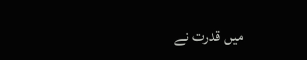میں قدرت نے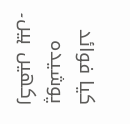کیا فوائد پوشیدہ رکھیں ہیں۔